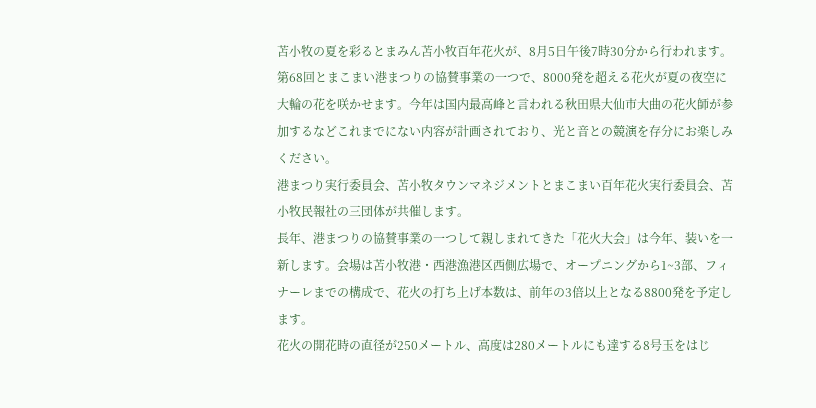苫小牧の夏を彩るとまみん苫小牧百年花火が、8月5日午後7時30分から行われます。第68回とまこまい港まつりの協賛事業の一つで、8000発を超える花火が夏の夜空に大輪の花を咲かせます。今年は国内最高峰と言われる秋田県大仙市大曲の花火師が参加するなどこれまでにない内容が計画されており、光と音との競演を存分にお楽しみください。
港まつり実行委員会、苫小牧タウンマネジメントとまこまい百年花火実行委員会、苫小牧民報社の三団体が共催します。
長年、港まつりの協賛事業の一つして親しまれてきた「花火大会」は今年、装いを一新します。会場は苫小牧港・西港漁港区西側広場で、オープニングから1~3部、フィナーレまでの構成で、花火の打ち上げ本数は、前年の3倍以上となる8800発を予定します。
花火の開花時の直径が250メートル、高度は280メートルにも達する8号玉をはじ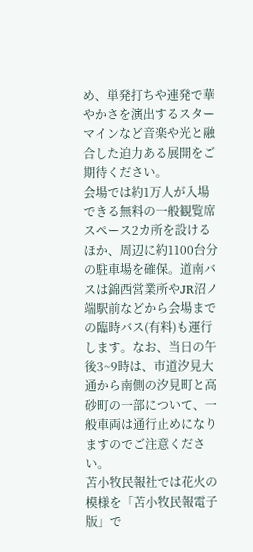め、単発打ちや連発で華やかさを演出するスターマインなど音楽や光と融合した迫力ある展開をご期待ください。
会場では約1万人が入場できる無料の一般観覧席スペース2カ所を設けるほか、周辺に約1100台分の駐車場を確保。道南バスは錦西営業所やJR沼ノ端駅前などから会場までの臨時バス(有料)も運行します。なお、当日の午後3~9時は、市道汐見大通から南側の汐見町と高砂町の一部について、一般車両は通行止めになりますのでご注意ください。
苫小牧民報社では花火の模様を「苫小牧民報電子版」で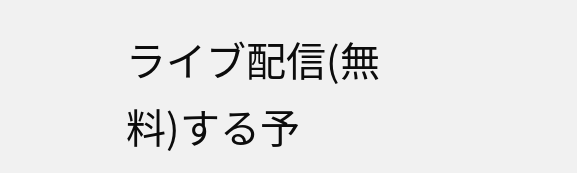ライブ配信(無料)する予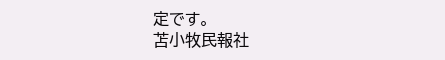定です。
苫小牧民報社